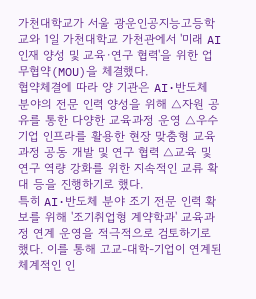가천대학교가 서울 광운인공지능고등학교와 1일 가천대학교 가천관에서 '미래 AI 인재 양성 및 교육·연구 협력'을 위한 업무협약(MOU)을 체결했다.
협약체결에 따라 양 기관은 AI·반도체 분야의 전문 인력 양성을 위해 △자원 공유를 통한 다양한 교육과정 운영 △우수 기업 인프라를 활용한 현장 맞춤형 교육과정 공동 개발 및 연구 협력 △교육 및 연구 역량 강화를 위한 지속적인 교류 확대 등을 진행하기로 했다.
특히 AI·반도체 분야 조기 전문 인력 확보를 위해 '조기취업형 계약학과' 교육과정 연계 운영을 적극적으로 검토하기로 했다. 이를 통해 고교-대학-기업이 연계된 체계적인 인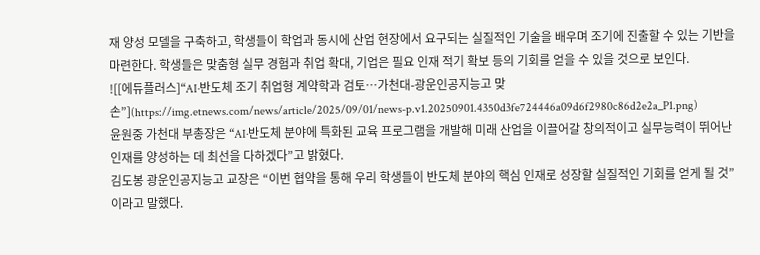재 양성 모델을 구축하고, 학생들이 학업과 동시에 산업 현장에서 요구되는 실질적인 기술을 배우며 조기에 진출할 수 있는 기반을 마련한다. 학생들은 맞춤형 실무 경험과 취업 확대, 기업은 필요 인재 적기 확보 등의 기회를 얻을 수 있을 것으로 보인다.
![[에듀플러스]“AI·반도체 조기 취업형 계약학과 검토…가천대-광운인공지능고 맞손”](https://img.etnews.com/news/article/2025/09/01/news-p.v1.20250901.4350d3fe724446a09d6f2980c86d2e2a_P1.png)
윤원중 가천대 부총장은 “AI·반도체 분야에 특화된 교육 프로그램을 개발해 미래 산업을 이끌어갈 창의적이고 실무능력이 뛰어난 인재를 양성하는 데 최선을 다하겠다”고 밝혔다.
김도봉 광운인공지능고 교장은 “이번 협약을 통해 우리 학생들이 반도체 분야의 핵심 인재로 성장할 실질적인 기회를 얻게 될 것”이라고 말했다.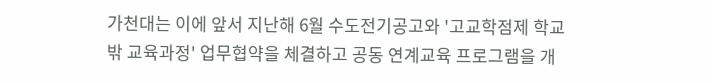가천대는 이에 앞서 지난해 6월 수도전기공고와 '고교학점제 학교 밖 교육과정' 업무협약을 체결하고 공동 연계교육 프로그램을 개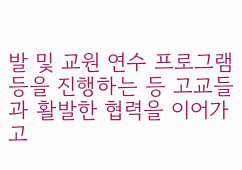발 및 교원 연수 프로그램 등을 진행하는 등 고교들과 활발한 협력을 이어가고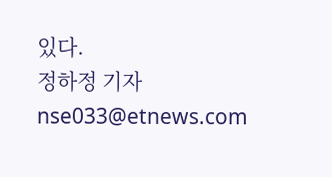있다.
정하정 기자 nse033@etnews.com